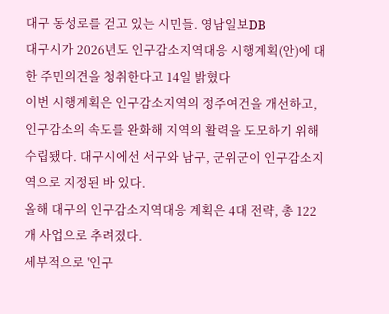대구 동성로를 걷고 있는 시민들. 영남일보DB
대구시가 2026년도 인구감소지역대응 시행계획(안)에 대한 주민의견을 청취한다고 14일 밝혔다
이번 시행계획은 인구감소지역의 정주여건을 개선하고, 인구감소의 속도를 완화해 지역의 활력을 도모하기 위해 수립됐다. 대구시에선 서구와 남구, 군위군이 인구감소지역으로 지정된 바 있다.
올해 대구의 인구감소지역대응 계획은 4대 전략, 총 122개 사업으로 추려졌다.
세부적으로 '인구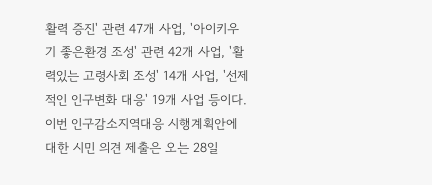활력 증진' 관련 47개 사업, '아이키우기 좋은환경 조성' 관련 42개 사업, '활력있는 고령사회 조성' 14개 사업, '선제적인 인구변화 대응' 19개 사업 등이다.
이번 인구감소지역대응 시행계획안에 대한 시민 의견 제출은 오는 28일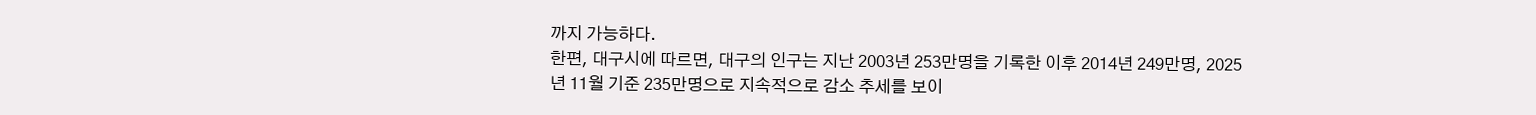까지 가능하다.
한편, 대구시에 따르면, 대구의 인구는 지난 2003년 253만명을 기록한 이후 2014년 249만명, 2025년 11월 기준 235만명으로 지속적으로 감소 추세를 보이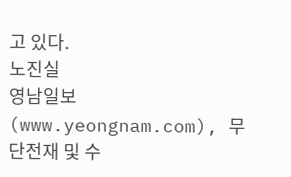고 있다.
노진실
영남일보(www.yeongnam.com), 무단전재 및 수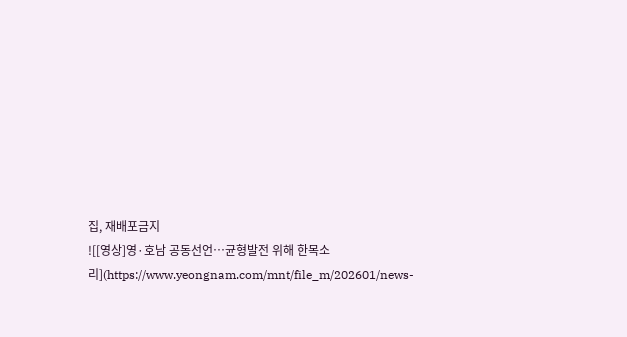집, 재배포금지
![[영상]영·호남 공동선언…균형발전 위해 한목소리](https://www.yeongnam.com/mnt/file_m/202601/news-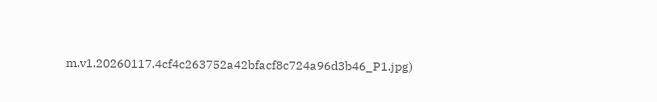m.v1.20260117.4cf4c263752a42bfacf8c724a96d3b46_P1.jpg)